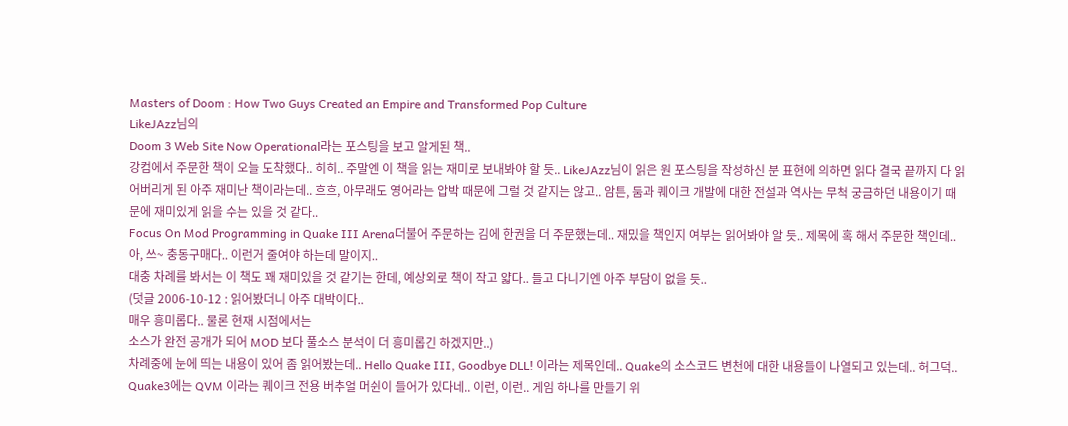Masters of Doom : How Two Guys Created an Empire and Transformed Pop Culture
LikeJAzz님의
Doom 3 Web Site Now Operational라는 포스팅을 보고 알게된 책..
강컴에서 주문한 책이 오늘 도착했다.. 히히.. 주말엔 이 책을 읽는 재미로 보내봐야 할 듯.. LikeJAzz님이 읽은 원 포스팅을 작성하신 분 표현에 의하면 읽다 결국 끝까지 다 읽어버리게 된 아주 재미난 책이라는데.. 흐흐, 아무래도 영어라는 압박 때문에 그럴 것 같지는 않고.. 암튼, 둠과 퀘이크 개발에 대한 전설과 역사는 무척 궁금하던 내용이기 때문에 재미있게 읽을 수는 있을 것 같다..
Focus On Mod Programming in Quake III Arena더불어 주문하는 김에 한권을 더 주문했는데.. 재밌을 책인지 여부는 읽어봐야 알 듯.. 제목에 혹 해서 주문한 책인데.. 아, 쓰~ 충동구매다.. 이런거 줄여야 하는데 말이지..
대충 차례를 봐서는 이 책도 꽤 재미있을 것 같기는 한데, 예상외로 책이 작고 얇다.. 들고 다니기엔 아주 부담이 없을 듯..
(덧글 2006-10-12 : 읽어봤더니 아주 대박이다..
매우 흥미롭다.. 물론 현재 시점에서는
소스가 완전 공개가 되어 MOD 보다 풀소스 분석이 더 흥미롭긴 하겠지만..)
차례중에 눈에 띄는 내용이 있어 좀 읽어봤는데.. Hello Quake III, Goodbye DLL! 이라는 제목인데.. Quake의 소스코드 변천에 대한 내용들이 나열되고 있는데.. 허그덕.. Quake3에는 QVM 이라는 퀘이크 전용 버추얼 머쉰이 들어가 있다네.. 이런, 이런.. 게임 하나를 만들기 위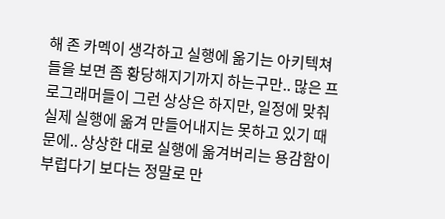해 존 카멕이 생각하고 실행에 옮기는 아키텍쳐들을 보면 좀 황당해지기까지 하는구만.. 많은 프로그래머들이 그런 상상은 하지만, 일정에 맞춰 실제 실행에 옮겨 만들어내지는 못하고 있기 때문에.. 상상한 대로 실행에 옮겨버리는 용감함이 부럽다기 보다는 정말로 만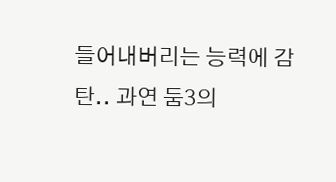들어내버리는 능력에 감탄.. 과연 둠3의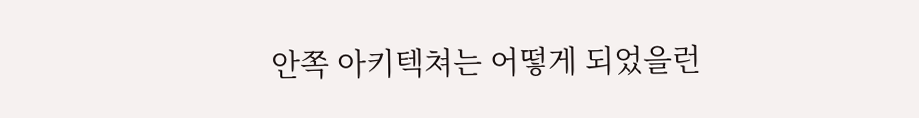안쪽 아키텍쳐는 어떻게 되었을런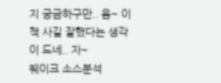지 궁금하구만.. 음~ 이 책 사길 잘했다는 생각이 드네.. 자~
퀘이크 소스분석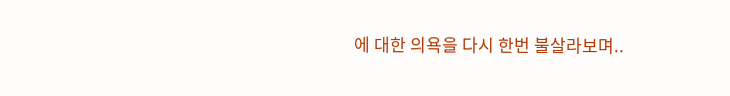에 대한 의욕을 다시 한번 불살라보며..